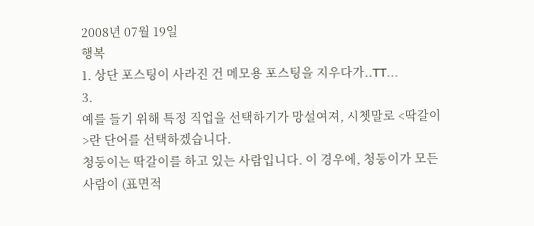2008년 07월 19일
행복
1. 상단 포스팅이 사라진 건 메모용 포스팅을 지우다가..TT...
3.
예를 들기 위해 특정 직업을 선택하기가 망설여져, 시쳇말로 <딱갈이>란 단어를 선택하겠습니다.
청둥이는 딱갈이를 하고 있는 사람입니다. 이 경우에, 청둥이가 모든 사람이 (표면적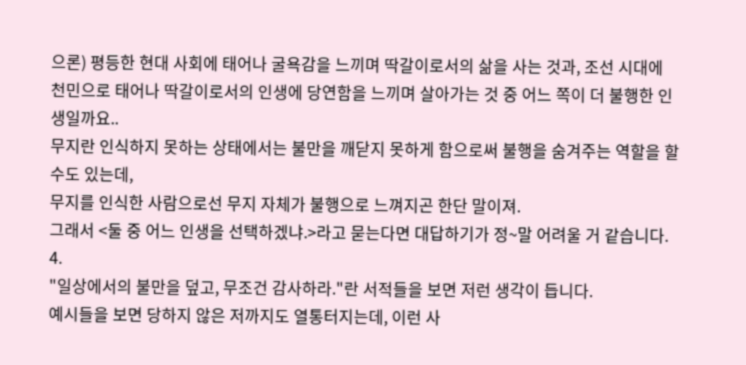으론) 평등한 현대 사회에 태어나 굴욕감을 느끼며 딱갈이로서의 삶을 사는 것과, 조선 시대에 천민으로 태어나 딱갈이로서의 인생에 당연함을 느끼며 살아가는 것 중 어느 쪽이 더 불행한 인생일까요..
무지란 인식하지 못하는 상태에서는 불만을 깨닫지 못하게 함으로써 불행을 숨겨주는 역할을 할 수도 있는데,
무지를 인식한 사람으로선 무지 자체가 불행으로 느껴지곤 한단 말이져.
그래서 <둘 중 어느 인생을 선택하겠냐.>라고 묻는다면 대답하기가 정~말 어려울 거 같습니다.
4.
"일상에서의 불만을 덮고, 무조건 감사하라."란 서적들을 보면 저런 생각이 듭니다.
예시들을 보면 당하지 않은 저까지도 열통터지는데, 이런 사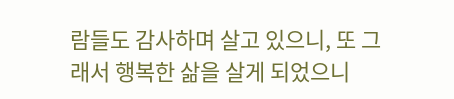람들도 감사하며 살고 있으니, 또 그래서 행복한 삶을 살게 되었으니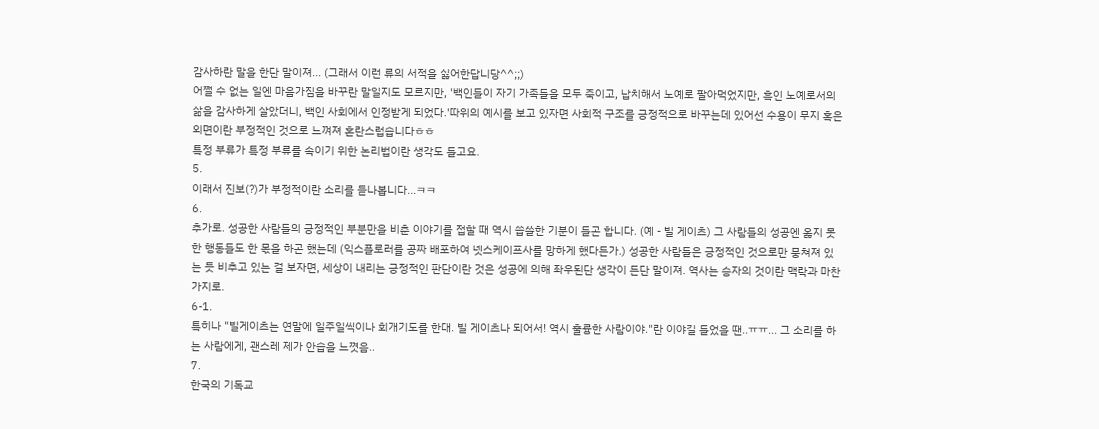감사하란 말을 한단 말이져... (그래서 이런 류의 서적을 싫어한답니당^^;;)
어쩔 수 없는 일엔 마음가짐을 바꾸란 말일지도 모르지만, '백인들이 자기 가족들을 모두 죽이고, 납치해서 노예로 팔아먹었지만, 흑인 노예로서의 삶을 감사하게 살았더니, 백인 사회에서 인정받게 되었다.'따위의 예시를 보고 있자면 사회적 구조를 긍정적으로 바꾸는데 있어선 수용이 무지 혹은 외면이란 부정적인 것으로 느껴져 혼란스럽습니다ㅎㅎ
특정 부류가 특정 부류를 속이기 위한 논리법이란 생각도 들고요.
5.
이래서 진보(?)가 부정적이란 소리를 듣나봅니다...ㅋㅋ
6.
추가로. 성공한 사람들의 긍정적인 부분만을 비춘 이야기를 접할 때 역시 씁쓸한 기분이 들곤 합니다. (예 - 빌 게이츠) 그 사람들의 성공엔 옳지 못한 행동들도 한 몫을 하곤 했는데 (익스플로러를 공짜 배포하여 넷스케이프사를 망하게 했다든가.) 성공한 사람들은 긍정적인 것으로만 뭉쳐져 있는 듯 비추고 있는 걸 보자면, 세상이 내리는 긍정적인 판단이란 것은 성공에 의해 좌우된단 생각이 든단 말이져. 역사는 승자의 것이란 맥락과 마찬가지로.
6-1.
특히나 "빌게이츠는 연말에 일주일씩이나 회개기도를 한대. 빌 게이츠나 되어서! 역시 훌륭한 사람이야."란 이야길 들었을 땐..ㅠㅠ... 그 소리를 하는 사람에게, 괜스레 제가 안습을 느꼇음..
7.
한국의 기독교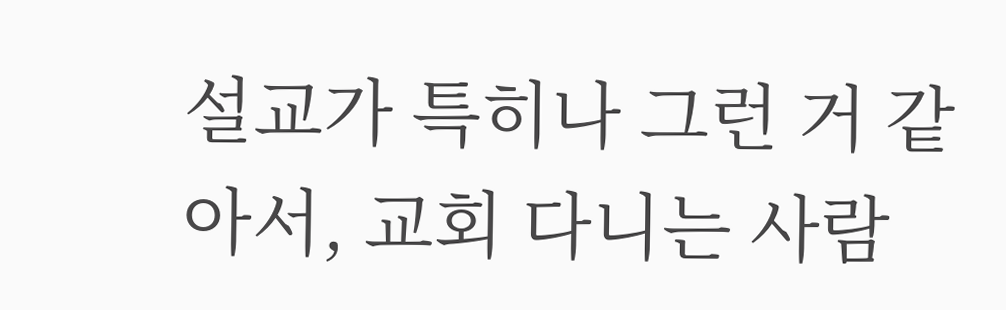설교가 특히나 그런 거 같아서, 교회 다니는 사람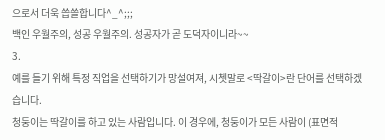으로서 더욱 씁쓸합니다^_^;;;
백인 우월주의, 성공 우월주의. 성공자가 곧 도덕자이니라~~
3.
예를 들기 위해 특정 직업을 선택하기가 망설여져, 시쳇말로 <딱갈이>란 단어를 선택하겠습니다.
청둥이는 딱갈이를 하고 있는 사람입니다. 이 경우에, 청둥이가 모든 사람이 (표면적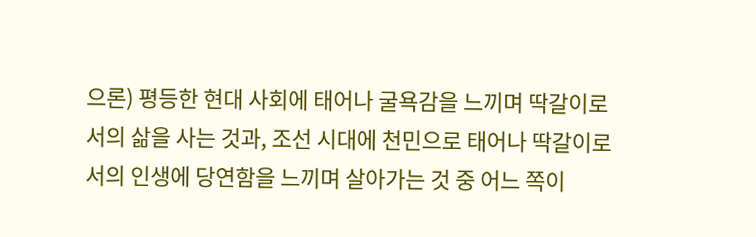으론) 평등한 현대 사회에 태어나 굴욕감을 느끼며 딱갈이로서의 삶을 사는 것과, 조선 시대에 천민으로 태어나 딱갈이로서의 인생에 당연함을 느끼며 살아가는 것 중 어느 쪽이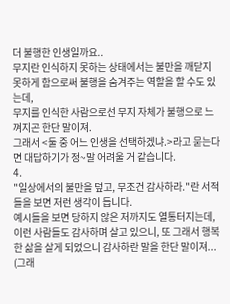더 불행한 인생일까요..
무지란 인식하지 못하는 상태에서는 불만을 깨닫지 못하게 함으로써 불행을 숨겨주는 역할을 할 수도 있는데,
무지를 인식한 사람으로선 무지 자체가 불행으로 느껴지곤 한단 말이져.
그래서 <둘 중 어느 인생을 선택하겠냐.>라고 묻는다면 대답하기가 정~말 어려울 거 같습니다.
4.
"일상에서의 불만을 덮고, 무조건 감사하라."란 서적들을 보면 저런 생각이 듭니다.
예시들을 보면 당하지 않은 저까지도 열통터지는데, 이런 사람들도 감사하며 살고 있으니, 또 그래서 행복한 삶을 살게 되었으니 감사하란 말을 한단 말이져... (그래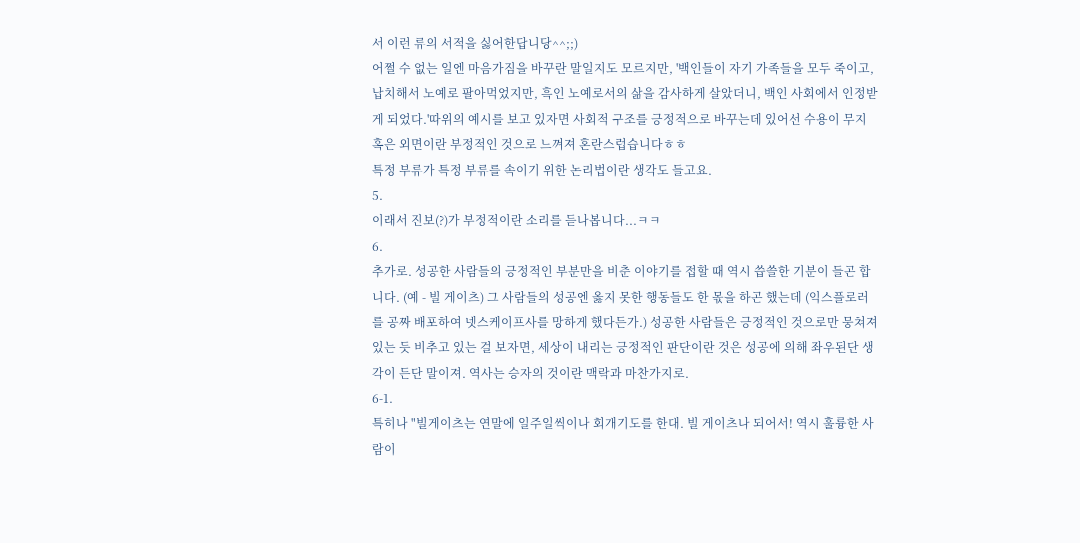서 이런 류의 서적을 싫어한답니당^^;;)
어쩔 수 없는 일엔 마음가짐을 바꾸란 말일지도 모르지만, '백인들이 자기 가족들을 모두 죽이고, 납치해서 노예로 팔아먹었지만, 흑인 노예로서의 삶을 감사하게 살았더니, 백인 사회에서 인정받게 되었다.'따위의 예시를 보고 있자면 사회적 구조를 긍정적으로 바꾸는데 있어선 수용이 무지 혹은 외면이란 부정적인 것으로 느껴져 혼란스럽습니다ㅎㅎ
특정 부류가 특정 부류를 속이기 위한 논리법이란 생각도 들고요.
5.
이래서 진보(?)가 부정적이란 소리를 듣나봅니다...ㅋㅋ
6.
추가로. 성공한 사람들의 긍정적인 부분만을 비춘 이야기를 접할 때 역시 씁쓸한 기분이 들곤 합니다. (예 - 빌 게이츠) 그 사람들의 성공엔 옳지 못한 행동들도 한 몫을 하곤 했는데 (익스플로러를 공짜 배포하여 넷스케이프사를 망하게 했다든가.) 성공한 사람들은 긍정적인 것으로만 뭉쳐져 있는 듯 비추고 있는 걸 보자면, 세상이 내리는 긍정적인 판단이란 것은 성공에 의해 좌우된단 생각이 든단 말이져. 역사는 승자의 것이란 맥락과 마찬가지로.
6-1.
특히나 "빌게이츠는 연말에 일주일씩이나 회개기도를 한대. 빌 게이츠나 되어서! 역시 훌륭한 사람이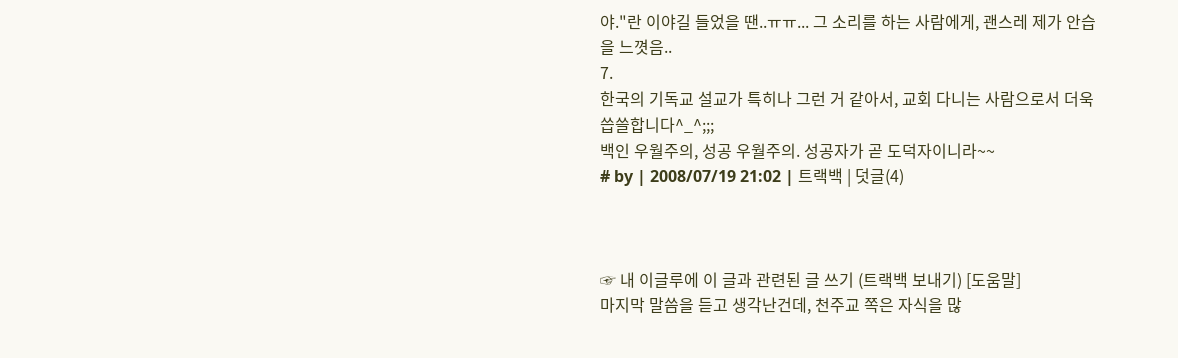야."란 이야길 들었을 땐..ㅠㅠ... 그 소리를 하는 사람에게, 괜스레 제가 안습을 느꼇음..
7.
한국의 기독교 설교가 특히나 그런 거 같아서, 교회 다니는 사람으로서 더욱 씁쓸합니다^_^;;;
백인 우월주의, 성공 우월주의. 성공자가 곧 도덕자이니라~~
# by | 2008/07/19 21:02 | 트랙백 | 덧글(4)



☞ 내 이글루에 이 글과 관련된 글 쓰기 (트랙백 보내기) [도움말]
마지막 말씀을 듣고 생각난건데, 천주교 쪽은 자식을 많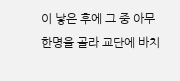이 낳은 후에 그 중 아무 한명을 골라 교단에 바치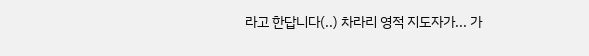라고 한답니다(..) 차라리 영적 지도자가... 가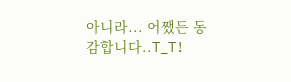아니라... 어쨌든 동감합니다..T_T!